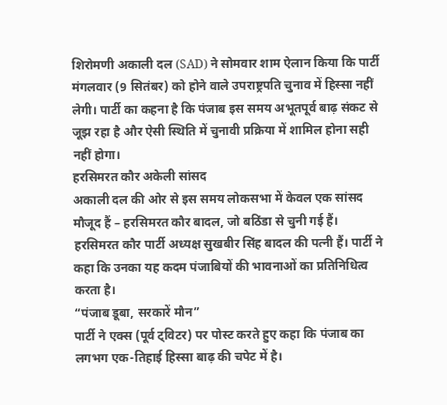शिरोमणी अकाली दल (SAD) ने सोमवार शाम ऐलान किया कि पार्टी मंगलवार (9 सितंबर) को होने वाले उपराष्ट्रपति चुनाव में हिस्सा नहीं लेगी। पार्टी का कहना है कि पंजाब इस समय अभूतपूर्व बाढ़ संकट से जूझ रहा है और ऐसी स्थिति में चुनावी प्रक्रिया में शामिल होना सही नहीं होगा।
हरसिमरत कौर अकेली सांसद
अकाली दल की ओर से इस समय लोकसभा में केवल एक सांसद मौजूद हैं – हरसिमरत कौर बादल, जो बठिंडा से चुनी गई हैं। हरसिमरत कौर पार्टी अध्यक्ष सुखबीर सिंह बादल की पत्नी हैं। पार्टी ने कहा कि उनका यह कदम पंजाबियों की भावनाओं का प्रतिनिधित्व करता है।
“पंजाब डूबा, सरकारें मौन”
पार्टी ने एक्स (पूर्व ट्विटर) पर पोस्ट करते हुए कहा कि पंजाब का लगभग एक-तिहाई हिस्सा बाढ़ की चपेट में है।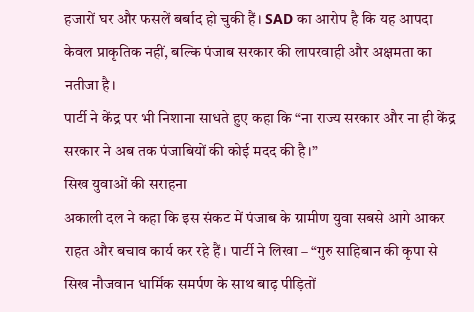हजारों घर और फसलें बर्बाद हो चुकी हैं। SAD का आरोप है कि यह आपदा केवल प्राकृतिक नहीं, बल्कि पंजाब सरकार की लापरवाही और अक्षमता का नतीजा है।
पार्टी ने केंद्र पर भी निशाना साधते हुए कहा कि “ना राज्य सरकार और ना ही केंद्र सरकार ने अब तक पंजाबियों की कोई मदद की है।”
सिख युवाओं की सराहना
अकाली दल ने कहा कि इस संकट में पंजाब के ग्रामीण युवा सबसे आगे आकर राहत और बचाव कार्य कर रहे हैं। पार्टी ने लिखा – “गुरु साहिबान की कृपा से सिख नौजवान धार्मिक समर्पण के साथ बाढ़ पीड़ितों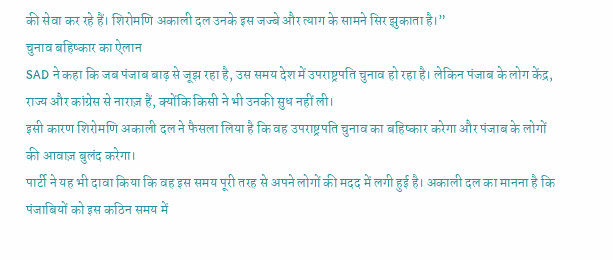की सेवा कर रहे हैं। शिरोमणि अकाली दल उनके इस जज्बे और त्याग के सामने सिर झुकाता है।”
चुनाव बहिष्कार का ऐलान
SAD ने कहा कि जब पंजाब बाढ़ से जूझ रहा है, उस समय देश में उपराष्ट्रपति चुनाव हो रहा है। लेकिन पंजाब के लोग केंद्र, राज्य और कांग्रेस से नाराज़ हैं, क्योंकि किसी ने भी उनकी सुध नहीं ली।
इसी कारण शिरोमणि अकाली दल ने फैसला लिया है कि वह उपराष्ट्रपति चुनाव का बहिष्कार करेगा और पंजाब के लोगों की आवाज़ बुलंद करेगा।
पार्टी ने यह भी दावा किया कि वह इस समय पूरी तरह से अपने लोगों की मदद में लगी हुई है। अकाली दल का मानना है कि पंजाबियों को इस कठिन समय में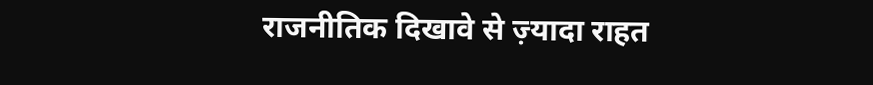राजनीतिक दिखावे से ज़्यादा राहत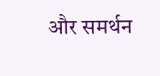और समर्थन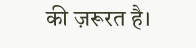की ज़रूरत है।